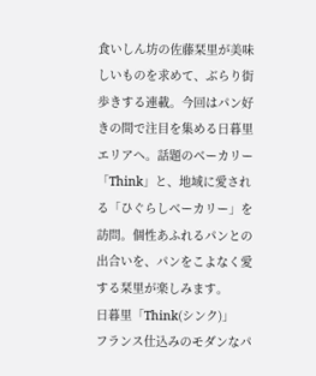食いしん坊の佐藤栞里が美味しいものを求めて、ぶらり街歩きする連載。今回はパン好きの間で注目を集める日暮里エリアへ。話題のベーカリー「Think」と、地域に愛される「ひぐらしベーカリー」を訪問。個性あふれるパンとの出合いを、パンをこよなく愛する栞里が楽しみます。
日暮里「Think(シンク)」
フランス仕込みのモダンなパ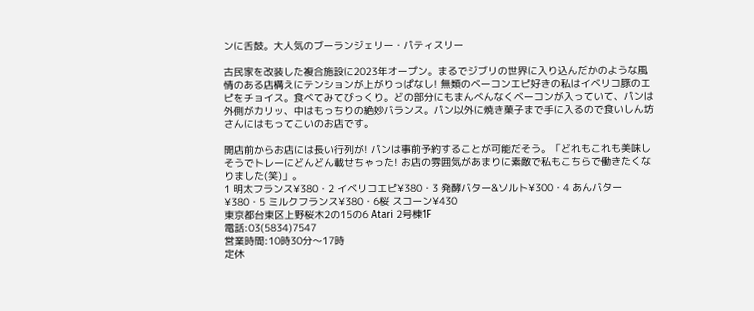ンに舌鼓。大人気のブーランジェリー・パティスリー

古民家を改装した複合施設に2023年オープン。まるでジブリの世界に入り込んだかのような風情のある店構えにテンションが上がりっぱなし! 無類のベーコンエピ好きの私はイベリコ豚のエピをチョイス。食べてみてびっくり。どの部分にもまんべんなくベーコンが入っていて、パンは外側がカリッ、中はもっちりの絶妙バランス。パン以外に焼き菓子まで手に入るので食いしん坊さんにはもってこいのお店です。

開店前からお店には長い行列が! パンは事前予約することが可能だそう。「どれもこれも美味しそうでトレーにどんどん載せちゃった! お店の雰囲気があまりに素敵で私もこちらで働きたくなりました(笑)」。
1 明太フランス¥380・2 イベリコエピ¥380・3 発酵バター&ソルト¥300・4 あんバター¥380・5 ミルクフランス¥380・6桜 スコーン¥430
東京都台東区上野桜木2の15の6 Atari 2号棟1F
電話:03(5834)7547
営業時間:10時30分〜17時
定休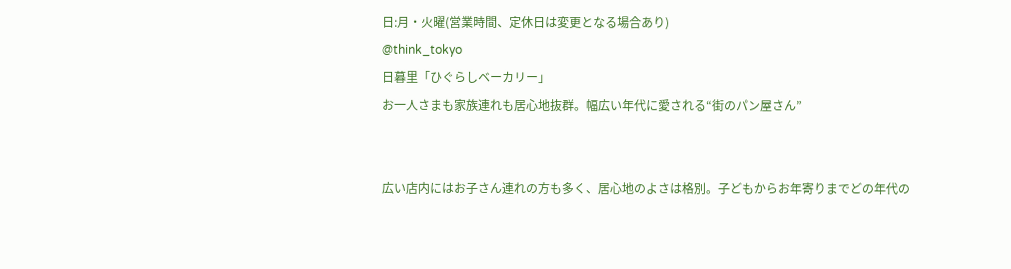日:月・火曜(営業時間、定休日は変更となる場合あり)
@think_tokyo
日暮里「ひぐらしベーカリー」
お一人さまも家族連れも居心地抜群。幅広い年代に愛される“街のパン屋さん”


広い店内にはお子さん連れの方も多く、居心地のよさは格別。子どもからお年寄りまでどの年代の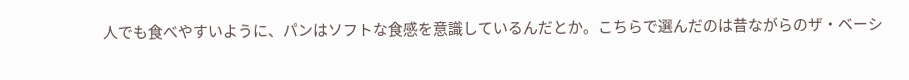人でも食べやすいように、パンはソフトな食感を意識しているんだとか。こちらで選んだのは昔ながらのザ・ベーシ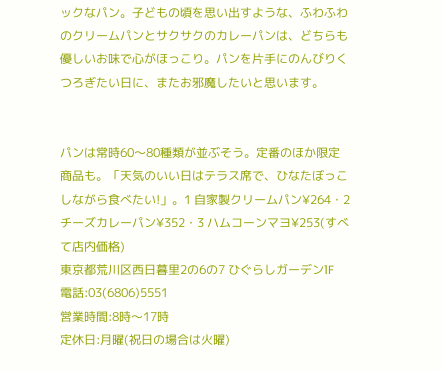ックなパン。子どもの頃を思い出すような、ふわふわのクリームパンとサクサクのカレーパンは、どちらも優しいお味で心がほっこり。パンを片手にのんびりくつろぎたい日に、またお邪魔したいと思います。


パンは常時60〜80種類が並ぶそう。定番のほか限定商品も。「天気のいい日はテラス席で、ひなたぼっこしながら食べたい!」。1 自家製クリームパン¥264・2 チーズカレーパン¥352・3 ハムコーンマヨ¥253(すべて店内価格)
東京都荒川区西日暮里2の6の7 ひぐらしガーデン1F
電話:03(6806)5551
営業時間:8時〜17時
定休日:月曜(祝日の場合は火曜)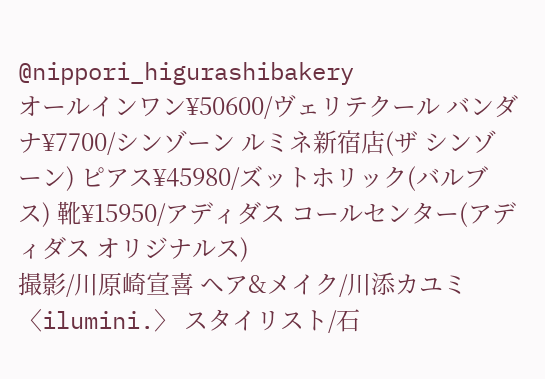@nippori_higurashibakery
オールインワン¥50600/ヴェリテクール バンダナ¥7700/シンゾーン ルミネ新宿店(ザ シンゾーン) ピアス¥45980/ズットホリック(バルブス) 靴¥15950/アディダス コールセンター(アディダス オリジナルス)
撮影/川原崎宣喜 ヘア&メイク/川添カユミ〈ilumini.〉 スタイリスト/石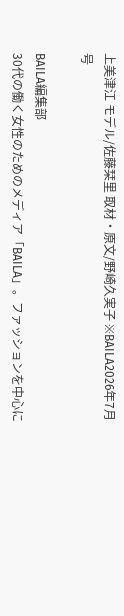上美津江 モデル/佐藤栞里 取材・原文/野崎久実子 ※BAILA2026年7月号

BAILA編集部
30代の働く女性のためのメディア「BAILA」。ファッションを中心に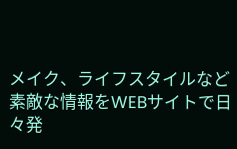メイク、ライフスタイルなど素敵な情報をWEBサイトで日々発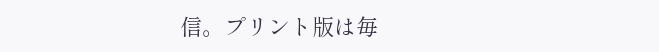信。プリント版は毎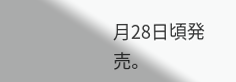月28日頃発売。